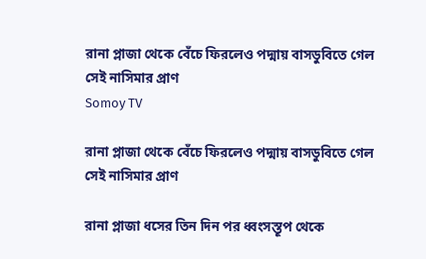রানা প্লাজা থেকে বেঁচে ফিরলেও পদ্মায় বাসডুবিতে গেল সেই নাসিমার প্রাণ
Somoy TV

রানা প্লাজা থেকে বেঁচে ফিরলেও পদ্মায় বাসডুবিতে গেল সেই নাসিমার প্রাণ

রানা প্লাজা ধসের তিন দিন পর ধ্বংসস্তূপ থেকে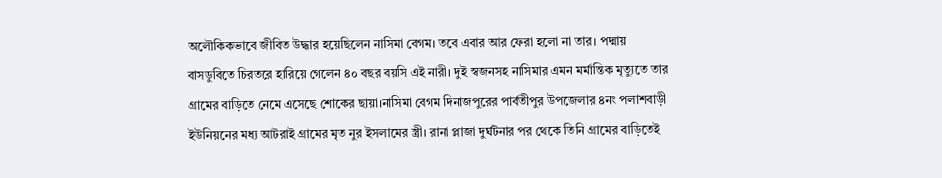অলৌকিকভাবে জীবিত উদ্ধার হয়েছিলেন নাসিমা বেগম। তবে এবার আর ফেরা হলো না তার। পদ্মায় বাসডুবিতে চিরতরে হারিয়ে গেলেন ৪০ বছর বয়সি এই নারী। দুই স্বজনসহ নাসিমার এমন মর্মান্তিক মৃত্যুতে তার গ্রামের বাড়িতে নেমে এসেছে শোকের ছায়া।নাসিমা বেগম দিনাজপুরের পার্বতীপুর উপজেলার ৪নং পলাশবাড়ী ইউনিয়নের মধ্য আটরাই গ্রামের মৃত নুর ইসলামের স্ত্রী। রানা প্লাজা দুর্ঘটনার পর থেকে তিনি গ্রামের বাড়িতেই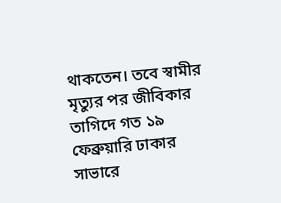থাকতেন। তবে স্বামীর মৃত্যুর পর জীবিকার তাগিদে গত ১৯ ফেব্রুয়ারি ঢাকার সাভারে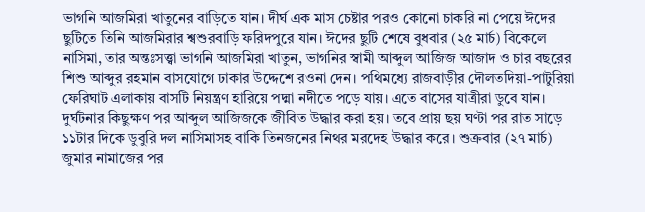ভাগনি আজমিরা খাতুনের বাড়িতে যান। দীর্ঘ এক মাস চেষ্টার পরও কোনো চাকরি না পেয়ে ঈদের ছুটিতে তিনি আজমিরার শ্বশুরবাড়ি ফরিদপুরে যান। ঈদের ছুটি শেষে বুধবার (২৫ মার্চ) বিকেলে নাসিমা, তার অন্তঃসত্ত্বা ভাগনি আজমিরা খাতুন, ভাগনির স্বামী আব্দুল আজিজ আজাদ ও চার বছরের শিশু আব্দুর রহমান বাসযোগে ঢাকার উদ্দেশে রওনা দেন। পথিমধ্যে রাজবাড়ীর দৌলতদিয়া-পাটুরিয়া ফেরিঘাট এলাকায় বাসটি নিয়ন্ত্রণ হারিয়ে পদ্মা নদীতে পড়ে যায়। এতে বাসের যাত্রীরা ডুবে যান। দুর্ঘটনার কিছুক্ষণ পর আব্দুল আজিজকে জীবিত উদ্ধার করা হয়। তবে প্রায় ছয় ঘণ্টা পর রাত সাড়ে ১১টার দিকে ডুবুরি দল নাসিমাসহ বাকি তিনজনের নিথর মরদেহ উদ্ধার করে। শুক্রবার (২৭ মার্চ) জুমার নামাজের পর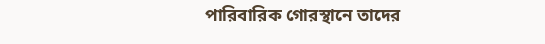পারিবারিক গোরস্থানে তাদের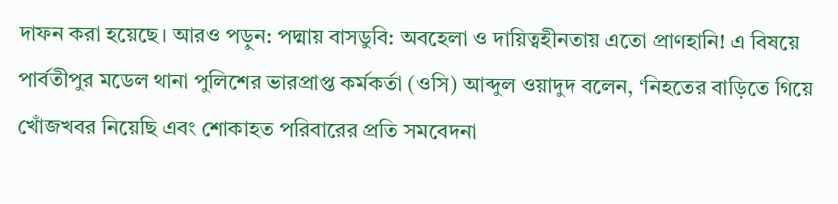দাফন করা হয়েছে। আরও পড়ুন: পদ্মায় বাসডুবি: অবহেলা ও দায়িত্বহীনতায় এতো প্রাণহানি! এ বিষয়ে পার্বতীপুর মডেল থানা পুলিশের ভারপ্রাপ্ত কর্মকর্তা (ওসি) আব্দুল ওয়াদুদ বলেন, ‘নিহতের বাড়িতে গিয়ে খোঁজখবর নিয়েছি এবং শোকাহত পরিবারের প্রতি সমবেদনা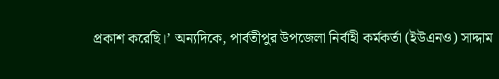প্রকাশ করেছি।’ অন্যদিকে, পার্বতীপুর উপজেলা নির্বাহী কর্মকর্তা (ইউএনও) সাদ্দাম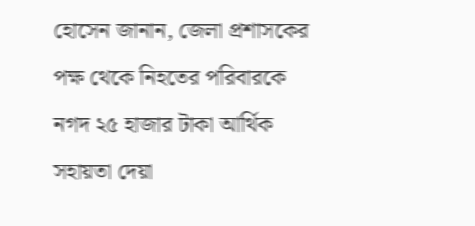হোসেন জানান, জেলা প্রশাসকের পক্ষ থেকে নিহতের পরিবারকে নগদ ২৫ হাজার টাকা আর্থিক সহায়তা দেয়া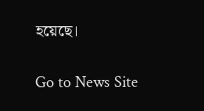হয়েছে।

Go to News Site